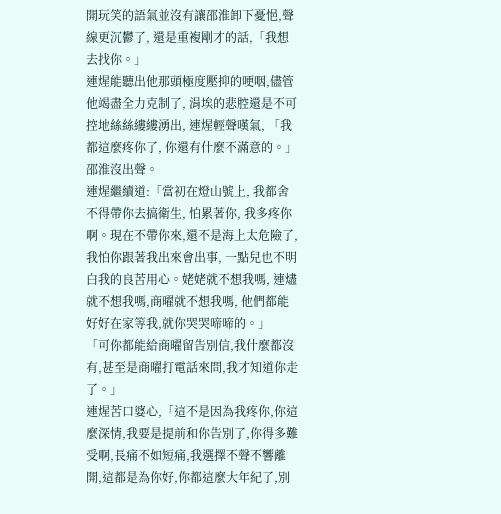開玩笑的語氣並沒有讓邵淮卸下憂悒,聲線更沉鬱了, 還是重複剛才的話,「我想去找你。」
連煋能聽出他那頭極度壓抑的哽咽,儘管他竭盡全力克制了, 涓埃的悲腔還是不可控地絲絲縷縷湧出, 連煋輕聲嘆氣, 「我都這麼疼你了, 你還有什麼不滿意的。」
邵淮沒出聲。
連煋繼續道:「當初在燈山號上, 我都舍不得帶你去搞衛生, 怕累著你, 我多疼你啊。現在不帶你來,還不是海上太危險了, 我怕你跟著我出來會出事, 一點兒也不明白我的良苦用心。姥姥就不想我嗎, 連燼就不想我嗎,商曜就不想我嗎, 他們都能好好在家等我,就你哭哭啼啼的。」
「可你都能給商曜留告別信,我什麼都沒有,甚至是商曜打電話來問,我才知道你走了。」
連煋苦口婆心,「這不是因為我疼你,你這麼深情,我要是提前和你告別了,你得多難受啊,長痛不如短痛,我選擇不聲不響離開,這都是為你好,你都這麼大年紀了,別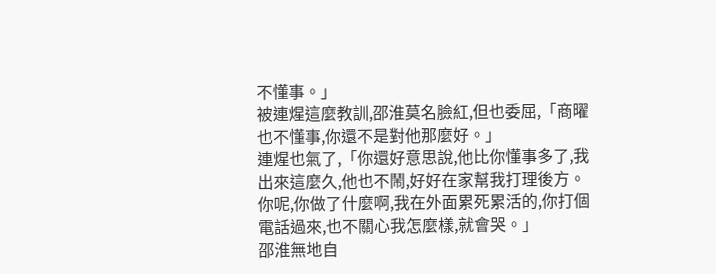不懂事。」
被連煋這麼教訓,邵淮莫名臉紅,但也委屈,「商曜也不懂事,你還不是對他那麼好。」
連煋也氣了,「你還好意思說,他比你懂事多了,我出來這麼久,他也不鬧,好好在家幫我打理後方。你呢,你做了什麼啊,我在外面累死累活的,你打個電話過來,也不關心我怎麼樣,就會哭。」
邵淮無地自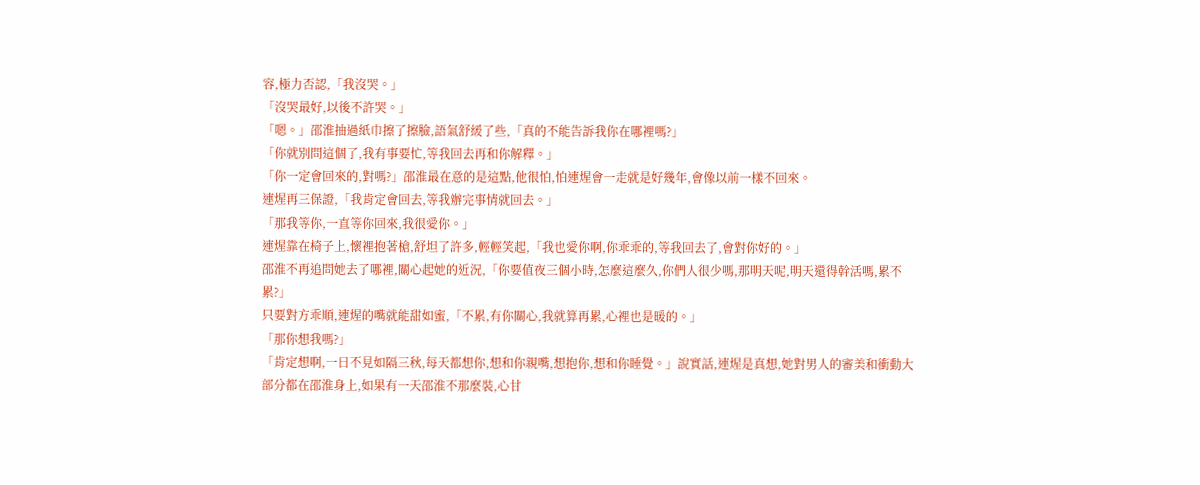容,極力否認,「我沒哭。」
「沒哭最好,以後不許哭。」
「嗯。」邵淮抽過紙巾擦了擦臉,語氣舒緩了些,「真的不能告訴我你在哪裡嗎?」
「你就別問這個了,我有事要忙,等我回去再和你解釋。」
「你一定會回來的,對嗎?」邵淮最在意的是這點,他很怕,怕連煋會一走就是好幾年,會像以前一樣不回來。
連煋再三保證,「我肯定會回去,等我辦完事情就回去。」
「那我等你,一直等你回來,我很愛你。」
連煋靠在椅子上,懷裡抱著槍,舒坦了許多,輕輕笑起,「我也愛你啊,你乖乖的,等我回去了,會對你好的。」
邵淮不再追問她去了哪裡,關心起她的近況,「你要值夜三個小時,怎麼這麼久,你們人很少嗎,那明天呢,明天還得幹活嗎,累不累?」
只要對方乖順,連煋的嘴就能甜如蜜,「不累,有你關心,我就算再累,心裡也是暖的。」
「那你想我嗎?」
「肯定想啊,一日不見如隔三秋,每天都想你,想和你親嘴,想抱你,想和你睡覺。」說實話,連煋是真想,她對男人的審美和衝動大部分都在邵淮身上,如果有一天邵淮不那麼裝,心甘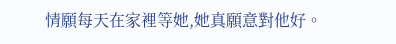情願每天在家裡等她,她真願意對他好。